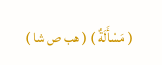( مَسْأَلَةٌ ) ( هب ص شا )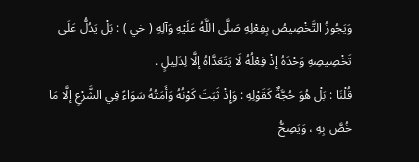وَيَجُوزُ التَّخْصِيصُ بِفِعْلِهِ صَلَّى اللَّهُ عَلَيْهِ وَآلِهِ ( خي ) : بَلْ يَدُلُّ عَلَى تَخْصِيصِهِ وَحْدَهُ إذْ فِعْلُهُ لَا يَتَعَدَّاهُ إلَّا لِدَلِيلٍ .
قُلْنَا : بَلْ هُوَ حُجَّةٌ كَقَوْلِهِ : وَإِذْ ثَبَتَ كَوْنُهُ وَأَمَتُهُ سَوَاءً فِي الشَّرْعِ إلَّا مَا خُصَّ بِهِ ، وَيَصِحُّ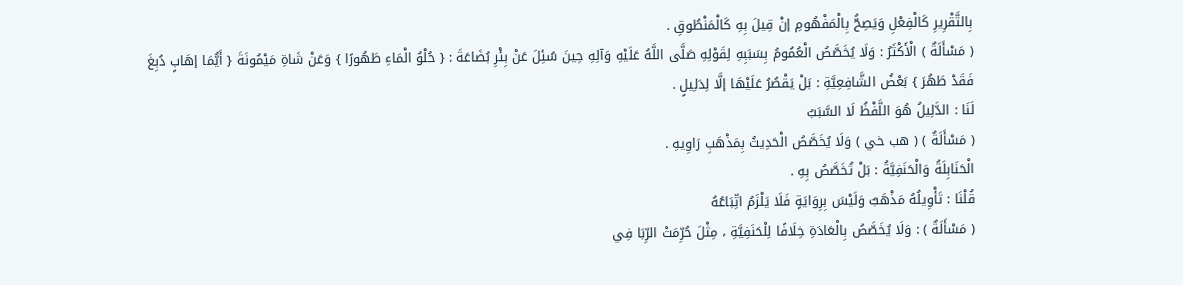بِالتَّقْرِيرِ كَالْفِعْلِ وَيَصِحُّ بِالْمَفْهُومِ إنْ قِيلَ بِهِ كَالْمَنْطُوقِ .
( مَسْأَلَةٌ ) الْأَكْثَرُ : وَلَا يُخَصَّصُ الْعُمُومُ بِسَبَبِهِ لِقَوْلِهِ صَلَّى اللَّهُ عَلَيْهِ وَآلِهِ حِينَ سُئِلَ عَنْ بِئْرِ بُضَاعَةَ : { حُلْوُ الْمَاءِ طَهُورًا } وَعَنْ شَاةِ مَيْمُونَةَ { أَيُّمَا إهَابٍ دُبِغَ فَقَدْ طَهُرَ } بَعْضُ الشَّافِعِيَّةِ : بَلْ يَقْصُرُ عَلَيْهَا إلَّا لِدَلِيلٍ .
لَنَا : الدَّلِيلُ هُوَ اللَّفْظُ لَا السَّبَبُ
( مَسْأَلَةٌ ) ( هب خي ) وَلَا يُخَصَّصُ الْحَدِيثُ بِمَذْهَبِ رَاوِيهِ .
الْحَنَابِلَةُ وَالْحَنَفِيَّةُ : بَلْ تُخَصَّصُ بِهِ .
قُلْنَا : تَأْوِيلُهُ مَذْهَبٌ وَلَيْسَ بِرِوَايَةٍ فَلَا يَلْزَمُ اتِّبَاعُهُ
( مَسْأَلَةٌ ) : وَلَا يُخَصَّصُ بِالْعَادَةِ خِلَافًا لِلْحَنَفِيَّةِ ، مِثْلَ حُرِّمَتْ الرِّبَا فِي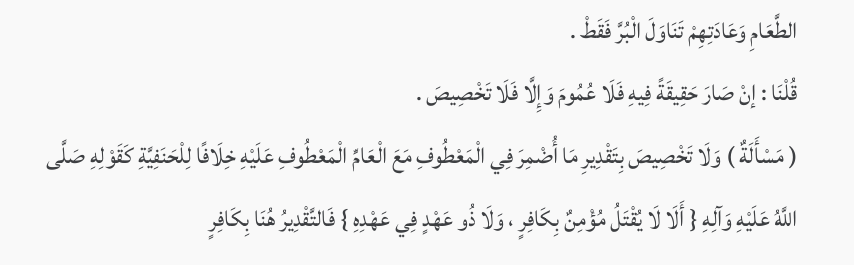الطَّعَامِ وَعَادَتِهِمْ تَنَاوَلَ الْبُرَّ فَقَطْ .
قُلْنَا : إنْ صَارَ حَقِيقَةً فِيهِ فَلَا عُمُومَ وَإِلَّا فَلَا تَخْصِيصَ .
( مَسْأَلَةٌ ) وَلَا تَخْصِيصَ بِتَقْدِيرِ مَا أُضْمِرَ فِي الْمَعْطُوفِ مَعَ الْعَامِّ الْمَعْطُوفِ عَلَيْهِ خِلَافًا لِلْحَنَفِيَّةِ كَقَوْلِهِ صَلَّى اللَّهُ عَلَيْهِ وَآلِهِ { أَلَا لَا يُقْتَلُ مُؤْمِنٌ بِكَافِرٍ ، وَلَا ذُو عَهْدٍ فِي عَهْدِهِ } فَالتَّقْدِيرُ هُنَا بِكَافِرٍ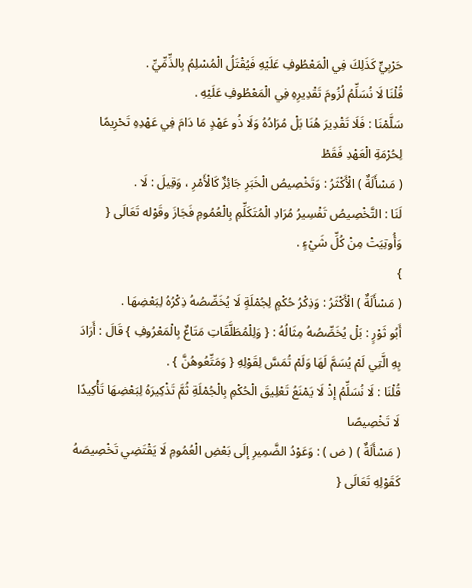حَرْبِيٍّ كَذَلِكَ فِي الْمَعْطُوفِ عَلَيْهِ فَيُقْتَلُ الْمُسْلِمُ بِالذِّمِّيِّ .
قُلْنَا لَا نُسَلِّمُ لُزُومَ تَقْدِيرِهِ فِي الْمَعْطُوفِ عَلَيْهِ .
سَلَّمْنَا : فَلَا تَقْدِيرَ هُنَا بَلْ مُرَادُهُ وَلَا ذُو عَهْدٍ مَا دَامَ فِي عَهْدِهِ تَحْرِيمًا لِحُرْمَةِ الْعَهْدِ فَقَطْ
( مَسْأَلَةٌ ) الْأَكْثَرُ : وَتَخْصِيصُ الْخَبَرِ جَائِزٌ كَالْأَمْرِ ، وَقِيلَ : لَا .
لَنَا : التَّخْصِيصُ تَفْسِيرُ مُرَادِ الْمُتَكَلِّمِ بِالْعُمُومِ فَجَازَ وقَوْله تَعَالَى { وَأُوتِيَتْ مِنْ كُلِّ شَيْءٍ .
}
( مَسْأَلَةٌ ) الْأَكْثَرُ : وَذِكْرُ حُكْمٍ لِجُمْلَةٍ لَا يُخَصِّصُهُ ذِكْرُهُ لِبَعْضِهَا .
أَبُو ثَوْرٍ : بَلْ يُخَصِّصُهُ مِثَالُهُ : { وَلِلْمُطَلَّقَاتِ مَتَاعٌ بِالْمَعْرُوفِ } قَالَ : أَرَادَ بِهِ الَّتِي لَمْ يُسَمَّ لَهَا وَلَمْ تُمَسَّ لِقَوْلِهِ { وَمَتِّعُوهُنَّ } .
قُلْنَا : لَا نُسَلِّمُ إذْ لَا يَمْنَعُ تَعْلِيقَ الْحُكْمِ بِالْجُمْلَةِ ثُمَّ تَذْكِيرَهُ لِبَعْضِهَا تَأْكِيدًا لَا تَخْصِيصًا
( مَسْأَلَةٌ ) ( ض ) : وَعَوْدُ الضَّمِيرِ إلَى بَعْضِ الْعُمُومِ لَا يَقْتَضِي تَخْصِيصَهُ كَقَوْلِهِ تَعَالَى {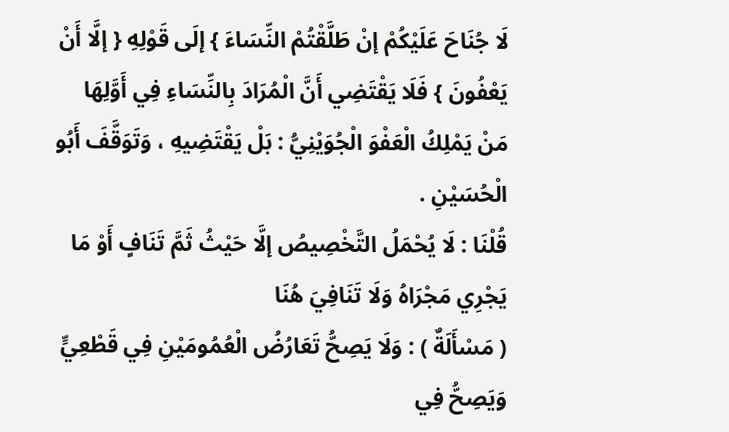لَا جُنَاحَ عَلَيْكُمْ إنْ طَلَّقْتُمْ النِّسَاءَ } إلَى قَوْلِهِ { إلَّا أَنْ يَعْفُونَ } فَلَا يَقْتَضِي أَنَّ الْمُرَادَ بِالنِّسَاءِ فِي أَوَّلِهَا مَنْ يَمْلِكُ الْعَفْوَ الْجُوَيْنِيُّ : بَلْ يَقْتَضِيهِ ، وَتَوَقَّفَ أَبُو الْحُسَيْنِ .
قُلْنَا : لَا يُحْمَلُ التَّخْصِيصُ إلَّا حَيْثُ ثَمَّ تَنَافٍ أَوْ مَا يَجْرِي مَجْرَاهُ وَلَا تَنَافِيَ هُنَا
( مَسْأَلَةٌ ) : وَلَا يَصِحُّ تَعَارُضُ الْعُمُومَيْنِ فِي قَطْعِيٍّ وَيَصِحُّ فِي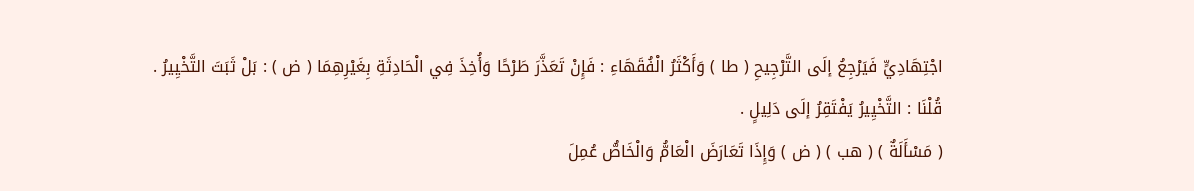اجْتِهَادِيٍّ فَيَرْجِعُ إلَى التَّرْجِيحِ ( طا ) وَأَكْثَرُ الْفُقَهَاءِ : فَإِنْ تَعَذَّرَ طَرْحًا وَأُخِذَ فِي الْحَادِثَةِ بِغَيْرِهِمَا ( ض ) : بَلْ ثَبَتَ التَّخْيِيرُ .
قُلْنَا : التَّخْيِيرُ يَفْتَقِرُ إلَى دَلِيلٍ .
( مَسْأَلَةٌ ) ( هب ) ( ض ) وَإِذَا تَعَارَضَ الْعَامُّ وَالْخَاصُّ عُمِلَ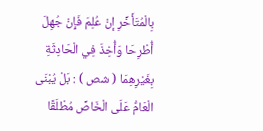بِالْمُتَأَخِّرِ إنْ عُلِمَ فَإِنْ جُهِلَ أُطْرِحَا وَأُخِذَ فِي الْحَادِثَةِ بِغَيْرِهِمَا ( شص ) : بَلْ يُبْنَى الْعَامُّ عَلَى الْخَاصِّ مُطْلَقًا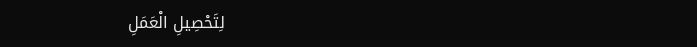لِتَحْصِيلِ الْعَمَلِ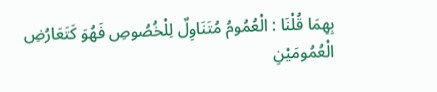بِهِمَا قُلْنَا : الْعُمُومُ مُتَنَاوِلٌ لِلْخُصُوصِ فَهُوَ كَتَعَارُضِ الْعُمُومَيْنِ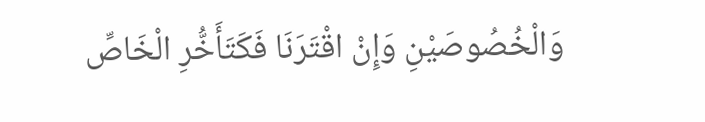وَالْخُصُوصَيْنِ وَإِنْ اقْتَرَنَا فَكَتَأَخُّرِ الْخَاصِّ